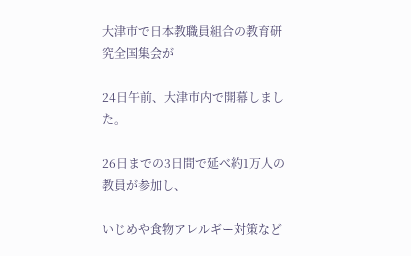大津市で日本教職員組合の教育研究全国集会が

24日午前、大津市内で開幕しました。

26日までの3日間で延べ約1万人の教員が参加し、

いじめや食物アレルギー対策など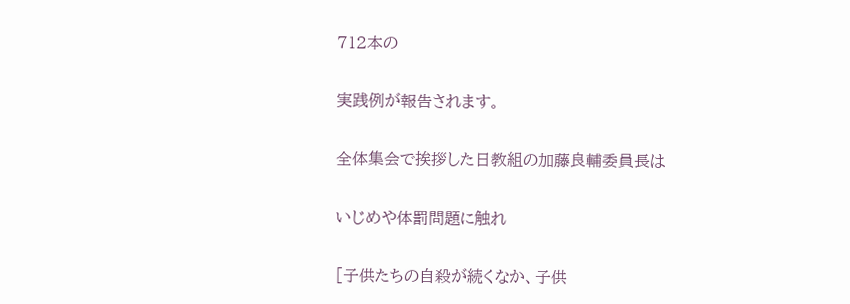712本の

実践例が報告されます。

全体集会で挨拶した日教組の加藤良輔委員長は

いじめや体罰問題に触れ

[子供たちの自殺が続くなか、子供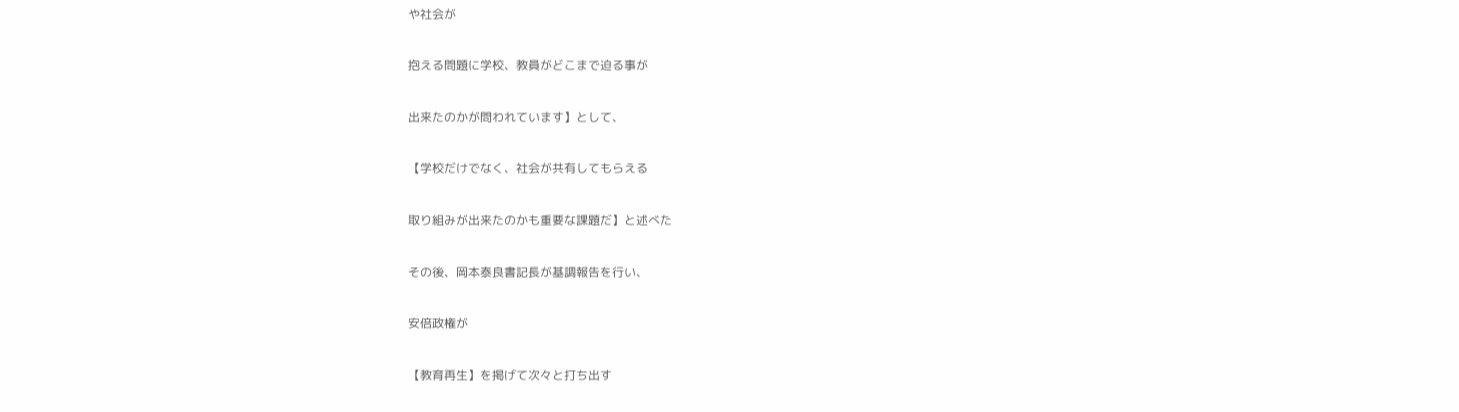や社会が

抱える問題に学校、教員がどこまで迫る事が

出来たのかが問われています】として、

【学校だけでなく、社会が共有してもらえる

取り組みが出来たのかも重要な課題だ】と述べた

その後、岡本泰良書記長が基調報告を行い、

安倍政権が

【教育再生】を掲げて次々と打ち出す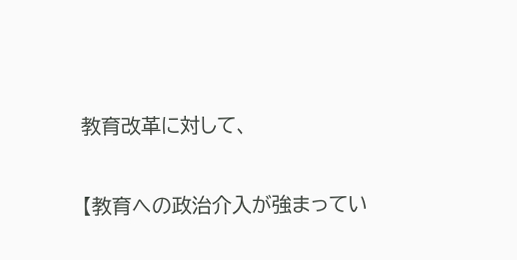教育改革に対して、

【教育への政治介入が強まってい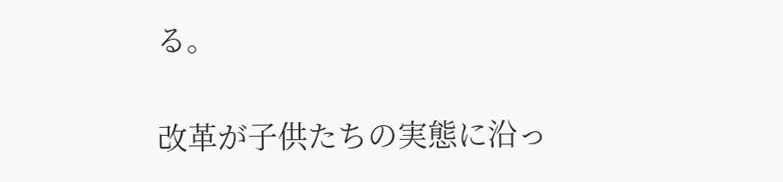る。

改革が子供たちの実態に沿っ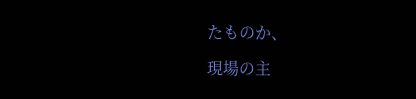たものか、

現場の主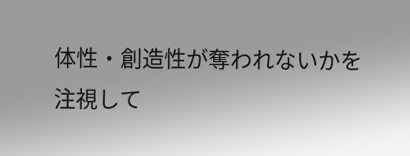体性・創造性が奪われないかを注視して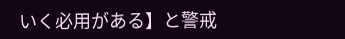いく必用がある】と警戒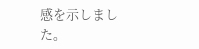感を示しました。